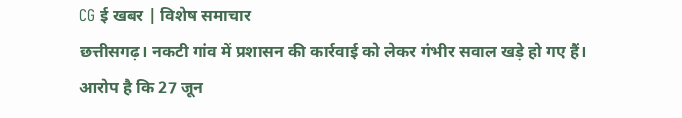CG ई खबर | विशेष समाचार
छत्तीसगढ़। नकटी गांव में प्रशासन की कार्रवाई को लेकर गंभीर सवाल खड़े हो गए हैं। आरोप है कि 27 जून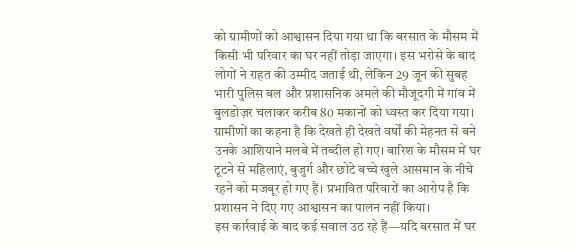को ग्रामीणों को आश्वासन दिया गया था कि बरसात के मौसम में किसी भी परिवार का घर नहीं तोड़ा जाएगा। इस भरोसे के बाद लोगों ने राहत की उम्मीद जताई थी, लेकिन 29 जून की सुबह भारी पुलिस बल और प्रशासनिक अमले की मौजूदगी में गांव में बुलडोज़र चलाकर करीब 80 मकानों को ध्वस्त कर दिया गया।
ग्रामीणों का कहना है कि देखते ही देखते वर्षों की मेहनत से बने उनके आशियाने मलबे में तब्दील हो गए। बारिश के मौसम में घर टूटने से महिलाएं, बुजुर्ग और छोटे बच्चे खुले आसमान के नीचे रहने को मजबूर हो गए हैं। प्रभावित परिवारों का आरोप है कि प्रशासन ने दिए गए आश्वासन का पालन नहीं किया।
इस कार्रवाई के बाद कई सवाल उठ रहे हैं—यदि बरसात में घर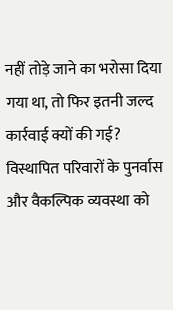नहीं तोड़े जाने का भरोसा दिया गया था, तो फिर इतनी जल्द कार्रवाई क्यों की गई? विस्थापित परिवारों के पुनर्वास और वैकल्पिक व्यवस्था को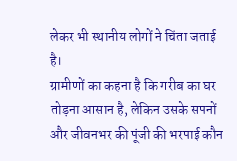लेकर भी स्थानीय लोगों ने चिंता जताई है।
ग्रामीणों का कहना है कि गरीब का घर तोड़ना आसान है, लेकिन उसके सपनों और जीवनभर की पूंजी की भरपाई कौन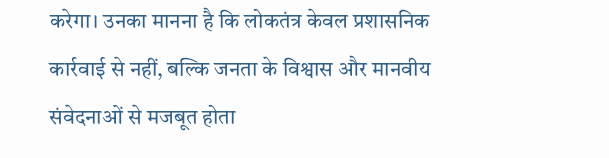करेगा। उनका मानना है कि लोकतंत्र केवल प्रशासनिक कार्रवाई से नहीं, बल्कि जनता के विश्वास और मानवीय संवेदनाओं से मजबूत होता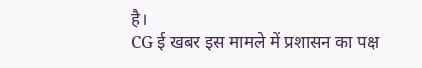है।
CG ई खबर इस मामले में प्रशासन का पक्ष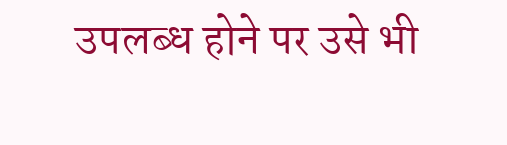उपलब्ध होने पर उसे भी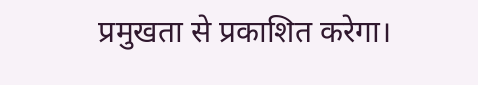प्रमुखता से प्रकाशित करेगा।